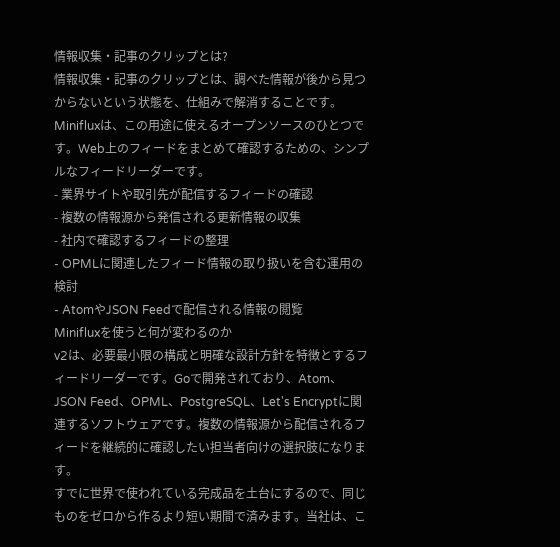情報収集・記事のクリップとは?
情報収集・記事のクリップとは、調べた情報が後から見つからないという状態を、仕組みで解消することです。Minifluxは、この用途に使えるオープンソースのひとつです。Web上のフィードをまとめて確認するための、シンプルなフィードリーダーです。
- 業界サイトや取引先が配信するフィードの確認
- 複数の情報源から発信される更新情報の収集
- 社内で確認するフィードの整理
- OPMLに関連したフィード情報の取り扱いを含む運用の検討
- AtomやJSON Feedで配信される情報の閲覧
Minifluxを使うと何が変わるのか
v2は、必要最小限の構成と明確な設計方針を特徴とするフィードリーダーです。Goで開発されており、Atom、JSON Feed、OPML、PostgreSQL、Let's Encryptに関連するソフトウェアです。複数の情報源から配信されるフィードを継続的に確認したい担当者向けの選択肢になります。
すでに世界で使われている完成品を土台にするので、同じものをゼロから作るより短い期間で済みます。当社は、こ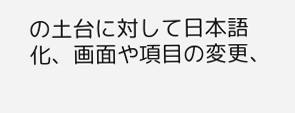の土台に対して日本語化、画面や項目の変更、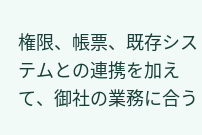権限、帳票、既存システムとの連携を加えて、御社の業務に合う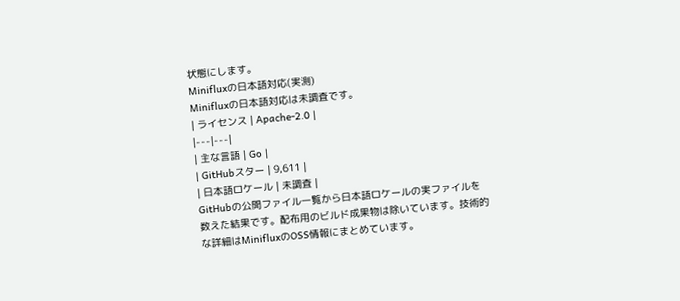状態にします。
Minifluxの日本語対応(実測)
Minifluxの日本語対応は未調査です。
| ライセンス | Apache-2.0 |
|---|---|
| 主な言語 | Go |
| GitHubスター | 9,611 |
| 日本語ロケール | 未調査 |
GitHubの公開ファイル一覧から日本語ロケールの実ファイルを数えた結果です。配布用のビルド成果物は除いています。技術的な詳細はMinifluxのOSS情報にまとめています。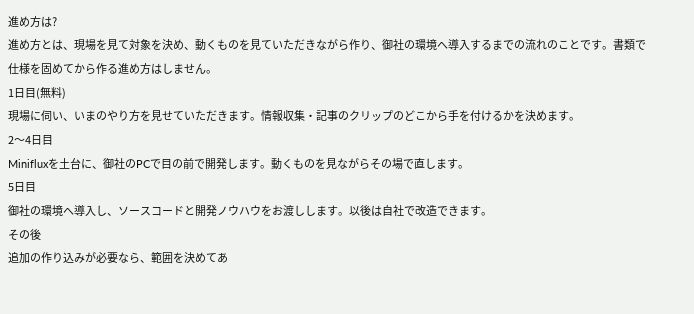進め方は?
進め方とは、現場を見て対象を決め、動くものを見ていただきながら作り、御社の環境へ導入するまでの流れのことです。書類で仕様を固めてから作る進め方はしません。
1日目(無料)
現場に伺い、いまのやり方を見せていただきます。情報収集・記事のクリップのどこから手を付けるかを決めます。
2〜4日目
Minifluxを土台に、御社のPCで目の前で開発します。動くものを見ながらその場で直します。
5日目
御社の環境へ導入し、ソースコードと開発ノウハウをお渡しします。以後は自社で改造できます。
その後
追加の作り込みが必要なら、範囲を決めてあ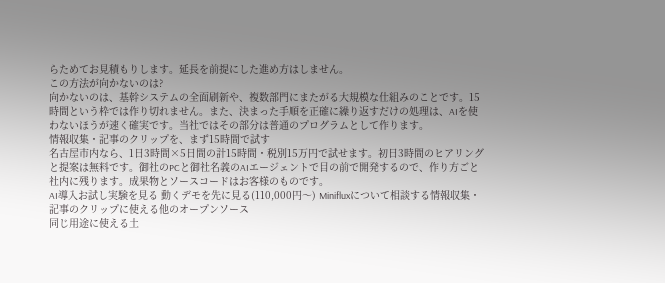らためてお見積もりします。延長を前提にした進め方はしません。
この方法が向かないのは?
向かないのは、基幹システムの全面刷新や、複数部門にまたがる大規模な仕組みのことです。15時間という枠では作り切れません。また、決まった手順を正確に繰り返すだけの処理は、AIを使わないほうが速く確実です。当社ではその部分は普通のプログラムとして作ります。
情報収集・記事のクリップを、まず15時間で試す
名古屋市内なら、1日3時間×5日間の計15時間・税別15万円で試せます。初日3時間のヒアリングと提案は無料です。御社のPCと御社名義のAIエージェントで目の前で開発するので、作り方ごと社内に残ります。成果物とソースコードはお客様のものです。
AI導入お試し実験を見る 動くデモを先に見る(110,000円〜) Minifluxについて相談する情報収集・記事のクリップに使える他のオープンソース
同じ用途に使える土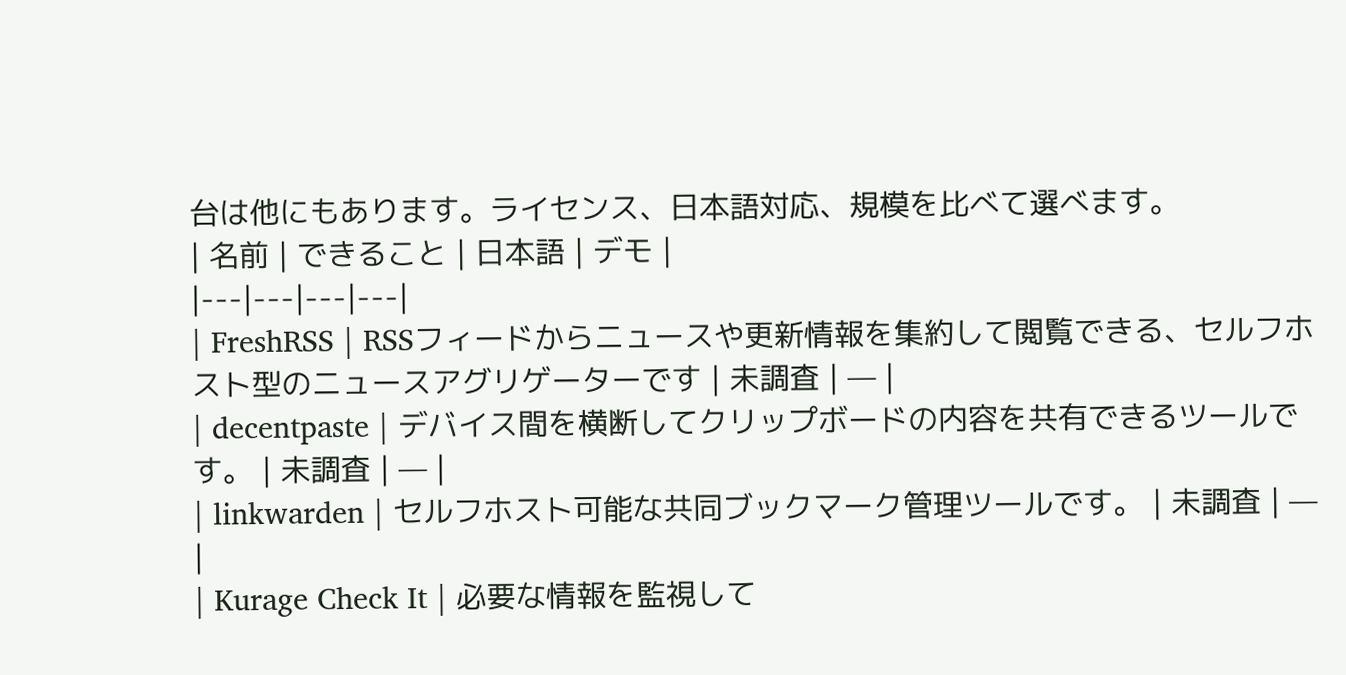台は他にもあります。ライセンス、日本語対応、規模を比べて選べます。
| 名前 | できること | 日本語 | デモ |
|---|---|---|---|
| FreshRSS | RSSフィードからニュースや更新情報を集約して閲覧できる、セルフホスト型のニュースアグリゲーターです | 未調査 | — |
| decentpaste | デバイス間を横断してクリップボードの内容を共有できるツールです。 | 未調査 | — |
| linkwarden | セルフホスト可能な共同ブックマーク管理ツールです。 | 未調査 | — |
| Kurage Check It | 必要な情報を監視して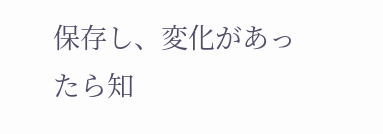保存し、変化があったら知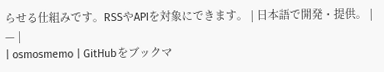らせる仕組みです。RSSやAPIを対象にできます。 | 日本語で開発・提供。 | — |
| osmosmemo | GitHubをブックマ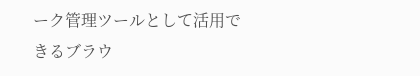ーク管理ツールとして活用できるブラウ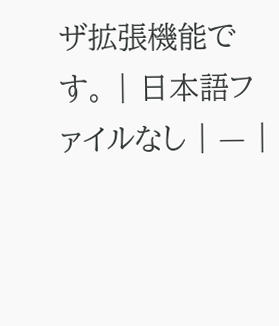ザ拡張機能です。 | 日本語ファイルなし | — |